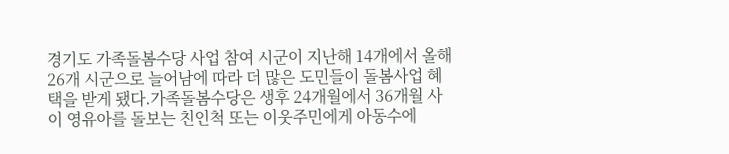경기도 가족돌봄수당 사업 참여 시군이 지난해 14개에서 올해 26개 시군으로 늘어남에 따라 더 많은 도민들이 돌봄사업 혜택을 받게 됐다.가족돌봄수당은 생후 24개월에서 36개월 사이 영유아를 돌보는 친인척 또는 이웃주민에게 아동수에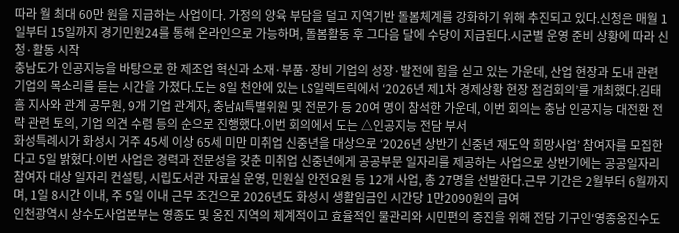따라 월 최대 60만 원을 지급하는 사업이다. 가정의 양육 부담을 덜고 지역기반 돌봄체계를 강화하기 위해 추진되고 있다.신청은 매월 1일부터 15일까지 경기민원24를 통해 온라인으로 가능하며, 돌봄활동 후 그다음 달에 수당이 지급된다.시군별 운영 준비 상황에 따라 신청·활동 시작
충남도가 인공지능을 바탕으로 한 제조업 혁신과 소재·부품·장비 기업의 성장·발전에 힘을 싣고 있는 가운데, 산업 현장과 도내 관련 기업의 목소리를 듣는 시간을 가졌다.도는 8일 천안에 있는 LS일렉트릭에서 ‘2026년 제1차 경제상황 현장 점검회의’를 개최했다.김태흠 지사와 관계 공무원, 9개 기업 관계자, 충남AI특별위원 및 전문가 등 20여 명이 참석한 가운데, 이번 회의는 충남 인공지능 대전환 전략 관련 토의, 기업 의견 수렴 등의 순으로 진행했다.이번 회의에서 도는 △인공지능 전담 부서
화성특례시가 화성시 거주 45세 이상 65세 미만 미취업 신중년을 대상으로 ‘2026년 상반기 신중년 재도약 희망사업’ 참여자를 모집한다고 5일 밝혔다.이번 사업은 경력과 전문성을 갖춘 미취업 신중년에게 공공부문 일자리를 제공하는 사업으로 상반기에는 공공일자리 참여자 대상 일자리 컨설팅, 시립도서관 자료실 운영, 민원실 안전요원 등 12개 사업, 총 27명을 선발한다.근무 기간은 2월부터 6월까지며, 1일 8시간 이내, 주 5일 이내 근무 조건으로 2026년도 화성시 생활임금인 시간당 1만2090원의 급여
인천광역시 상수도사업본부는 영종도 및 옹진 지역의 체계적이고 효율적인 물관리와 시민편의 증진을 위해 전담 기구인‘영종옹진수도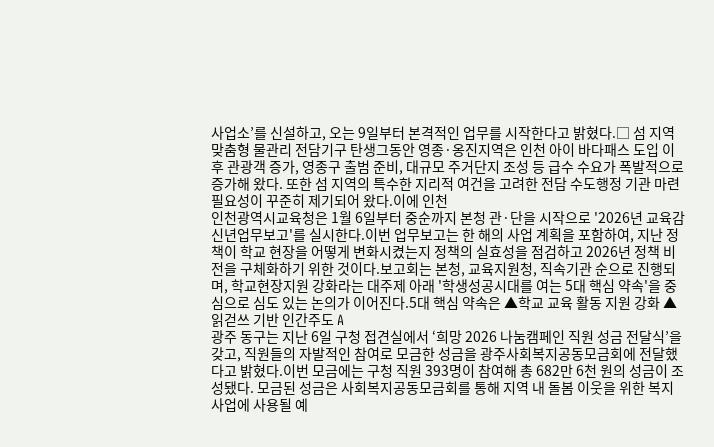사업소’를 신설하고, 오는 9일부터 본격적인 업무를 시작한다고 밝혔다.□ 섬 지역 맞춤형 물관리 전담기구 탄생그동안 영종·옹진지역은 인천 아이 바다패스 도입 이후 관광객 증가, 영종구 출범 준비, 대규모 주거단지 조성 등 급수 수요가 폭발적으로 증가해 왔다. 또한 섬 지역의 특수한 지리적 여건을 고려한 전담 수도행정 기관 마련 필요성이 꾸준히 제기되어 왔다.이에 인천
인천광역시교육청은 1월 6일부터 중순까지 본청 관·단을 시작으로 '2026년 교육감 신년업무보고'를 실시한다.이번 업무보고는 한 해의 사업 계획을 포함하여, 지난 정책이 학교 현장을 어떻게 변화시켰는지 정책의 실효성을 점검하고 2026년 정책 비전을 구체화하기 위한 것이다.보고회는 본청, 교육지원청, 직속기관 순으로 진행되며, 학교현장지원 강화라는 대주제 아래 '학생성공시대를 여는 5대 핵심 약속'을 중심으로 심도 있는 논의가 이어진다.5대 핵심 약속은 ▲학교 교육 활동 지원 강화 ▲읽걷쓰 기반 인간주도 A
광주 동구는 지난 6일 구청 접견실에서 ‘희망 2026 나눔캠페인 직원 성금 전달식’을 갖고, 직원들의 자발적인 참여로 모금한 성금을 광주사회복지공동모금회에 전달했다고 밝혔다.이번 모금에는 구청 직원 393명이 참여해 총 682만 6천 원의 성금이 조성됐다. 모금된 성금은 사회복지공동모금회를 통해 지역 내 돌봄 이웃을 위한 복지사업에 사용될 예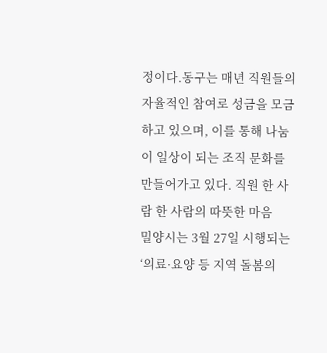정이다.동구는 매년 직원들의 자율적인 참여로 성금을 모금하고 있으며, 이를 통해 나눔이 일상이 되는 조직 문화를 만들어가고 있다. 직원 한 사람 한 사람의 따뜻한 마음
밀양시는 3월 27일 시행되는 ‘의료·요양 등 지역 돌봄의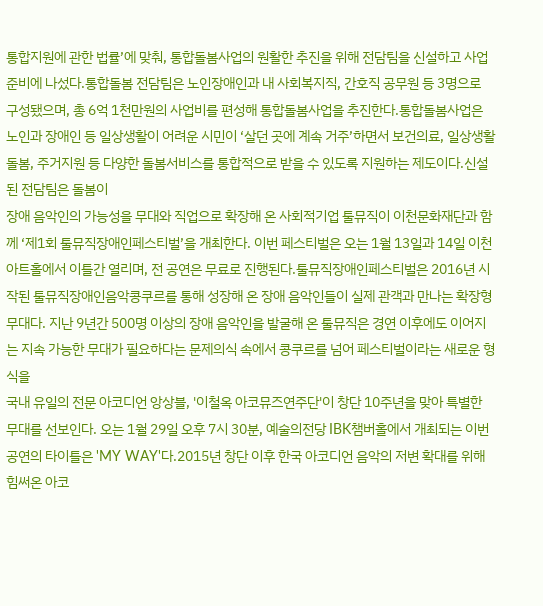통합지원에 관한 법률’에 맞춰, 통합돌봄사업의 원활한 추진을 위해 전담팀을 신설하고 사업 준비에 나섰다.통합돌봄 전담팀은 노인장애인과 내 사회복지직, 간호직 공무원 등 3명으로 구성됐으며, 총 6억 1천만원의 사업비를 편성해 통합돌봄사업을 추진한다.통합돌봄사업은 노인과 장애인 등 일상생활이 어려운 시민이 ‘살던 곳에 계속 거주’하면서 보건의료, 일상생활 돌봄, 주거지원 등 다양한 돌봄서비스를 통합적으로 받을 수 있도록 지원하는 제도이다.신설된 전담팀은 돌봄이
장애 음악인의 가능성을 무대와 직업으로 확장해 온 사회적기업 툴뮤직이 이천문화재단과 함께 ‘제1회 툴뮤직장애인페스티벌’을 개최한다. 이번 페스티벌은 오는 1월 13일과 14일 이천아트홀에서 이틀간 열리며, 전 공연은 무료로 진행된다.툴뮤직장애인페스티벌은 2016년 시작된 툴뮤직장애인음악콩쿠르를 통해 성장해 온 장애 음악인들이 실제 관객과 만나는 확장형 무대다. 지난 9년간 500명 이상의 장애 음악인을 발굴해 온 툴뮤직은 경연 이후에도 이어지는 지속 가능한 무대가 필요하다는 문제의식 속에서 콩쿠르를 넘어 페스티벌이라는 새로운 형식을
국내 유일의 전문 아코디언 앙상블, '이철옥 아코뮤즈연주단'이 창단 10주년을 맞아 특별한 무대를 선보인다. 오는 1월 29일 오후 7시 30분, 예술의전당 IBK챔버홀에서 개최되는 이번 공연의 타이틀은 'MY WAY'다.2015년 창단 이후 한국 아코디언 음악의 저변 확대를 위해 힘써온 아코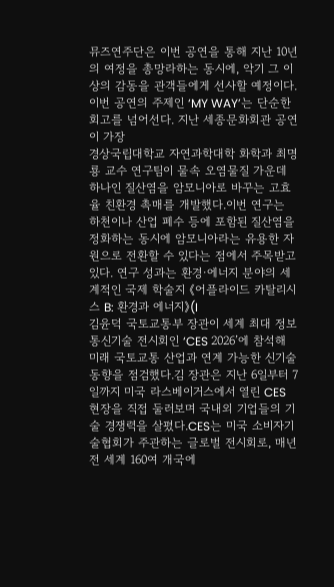뮤즈연주단은 이번 공연을 통해 지난 10년의 여정을 총망라하는 동시에, 악기 그 이상의 감동을 관객들에게 선사할 예정이다.이번 공연의 주제인 ‘MY WAY’는 단순한 회고를 넘어선다. 지난 세종문화회관 공연이 가장
경상국립대학교 자연과학대학 화학과 최명룡 교수 연구팀이 물속 오염물질 가운데 하나인 질산염을 암모니아로 바꾸는 고효율 친환경 촉매를 개발했다.이번 연구는 하천이나 산업 폐수 등에 포함된 질산염을 정화하는 동시에 암모니아라는 유용한 자원으로 전환할 수 있다는 점에서 주목받고 있다. 연구 성과는 환경·에너지 분야의 세계적인 국제 학술지 《어플라이드 카탈리시스 B: 환경과 에너지》(I
김윤덕 국토교통부 장관이 세계 최대 정보통신기술 전시회인 ‘CES 2026’에 참석해 미래 국토교통 산업과 연계 가능한 신기술 동향을 점검했다.김 장관은 지난 6일부터 7일까지 미국 라스베이거스에서 열린 CES 현장을 직접 둘러보며 국내외 기업들의 기술 경쟁력을 살폈다.CES는 미국 소비자기술협회가 주관하는 글로벌 전시회로, 매년 전 세계 160여 개국에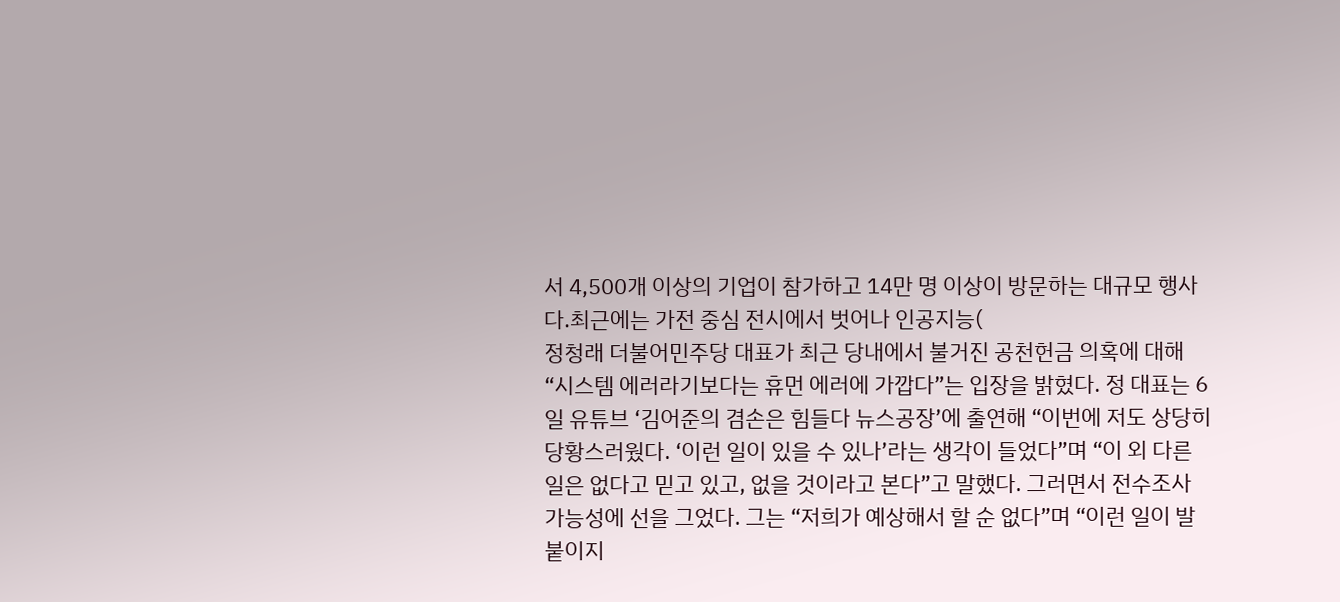서 4,500개 이상의 기업이 참가하고 14만 명 이상이 방문하는 대규모 행사다.최근에는 가전 중심 전시에서 벗어나 인공지능(
정청래 더불어민주당 대표가 최근 당내에서 불거진 공천헌금 의혹에 대해 “시스템 에러라기보다는 휴먼 에러에 가깝다”는 입장을 밝혔다. 정 대표는 6일 유튜브 ‘김어준의 겸손은 힘들다 뉴스공장’에 출연해 “이번에 저도 상당히 당황스러웠다. ‘이런 일이 있을 수 있나’라는 생각이 들었다”며 “이 외 다른 일은 없다고 믿고 있고, 없을 것이라고 본다”고 말했다. 그러면서 전수조사 가능성에 선을 그었다. 그는 “저희가 예상해서 할 순 없다”며 “이런 일이 발붙이지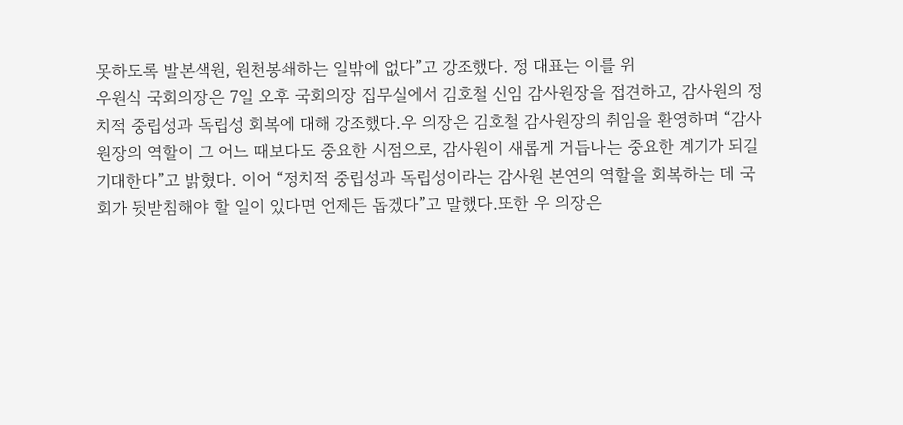못하도록 발본색원, 원천봉쇄하는 일밖에 없다”고 강조했다. 정 대표는 이를 위
우원식 국회의장은 7일 오후 국회의장 집무실에서 김호철 신임 감사원장을 접견하고, 감사원의 정치적 중립성과 독립성 회복에 대해 강조했다.우 의장은 김호철 감사원장의 취임을 환영하며 “감사원장의 역할이 그 어느 때보다도 중요한 시점으로, 감사원이 새롭게 거듭나는 중요한 계기가 되길 기대한다”고 밝혔다. 이어 “정치적 중립성과 독립성이라는 감사원 본연의 역할을 회복하는 데 국회가 뒷받침해야 할 일이 있다면 언제든 돕겠다”고 말했다.또한 우 의장은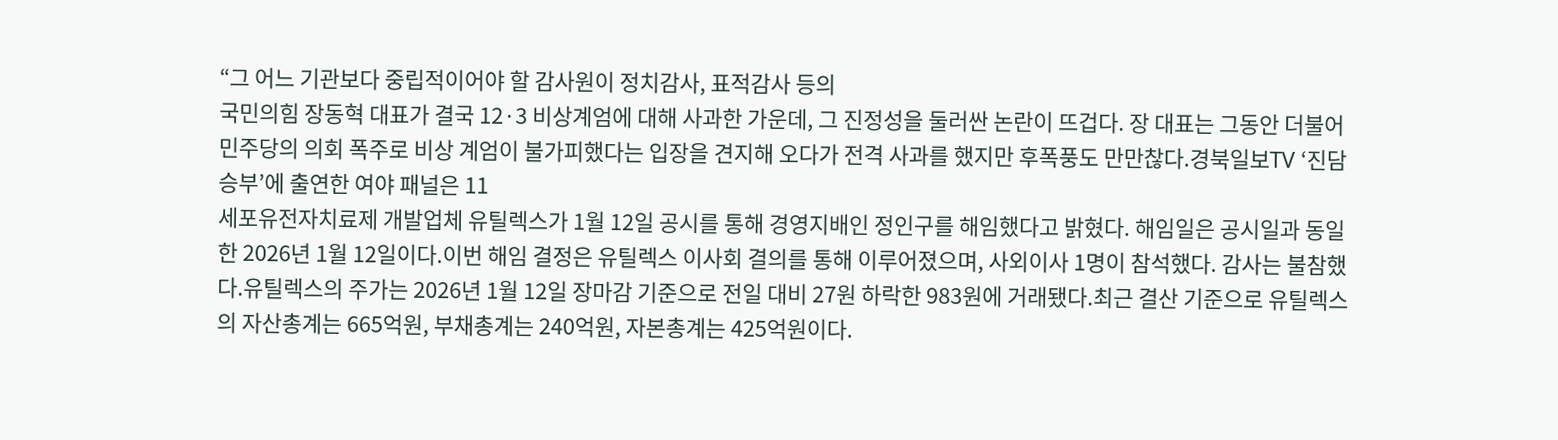“그 어느 기관보다 중립적이어야 할 감사원이 정치감사, 표적감사 등의
국민의힘 장동혁 대표가 결국 12·3 비상계엄에 대해 사과한 가운데, 그 진정성을 둘러싼 논란이 뜨겁다. 장 대표는 그동안 더불어민주당의 의회 폭주로 비상 계엄이 불가피했다는 입장을 견지해 오다가 전격 사과를 했지만 후폭풍도 만만찮다.경북일보TV ‘진담승부’에 출연한 여야 패널은 11
세포유전자치료제 개발업체 유틸렉스가 1월 12일 공시를 통해 경영지배인 정인구를 해임했다고 밝혔다. 해임일은 공시일과 동일한 2026년 1월 12일이다.이번 해임 결정은 유틸렉스 이사회 결의를 통해 이루어졌으며, 사외이사 1명이 참석했다. 감사는 불참했다.유틸렉스의 주가는 2026년 1월 12일 장마감 기준으로 전일 대비 27원 하락한 983원에 거래됐다.최근 결산 기준으로 유틸렉스의 자산총계는 665억원, 부채총계는 240억원, 자본총계는 425억원이다.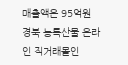매출액은 95억원
경북 농특산물 온라인 직거래몰인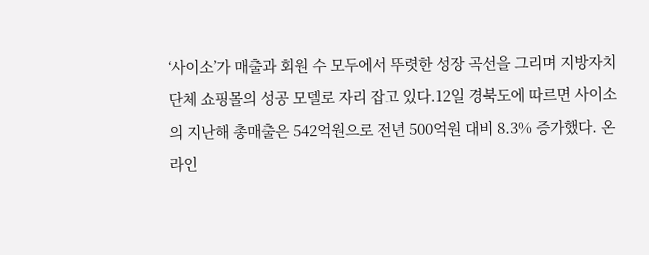‘사이소’가 매출과 회원 수 모두에서 뚜렷한 성장 곡선을 그리며 지방자치단체 쇼핑몰의 성공 모델로 자리 잡고 있다.12일 경북도에 따르면 사이소의 지난해 총매출은 542억원으로 전년 500억원 대비 8.3% 증가했다. 온라인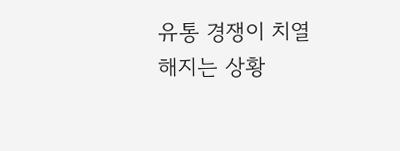유통 경쟁이 치열해지는 상황